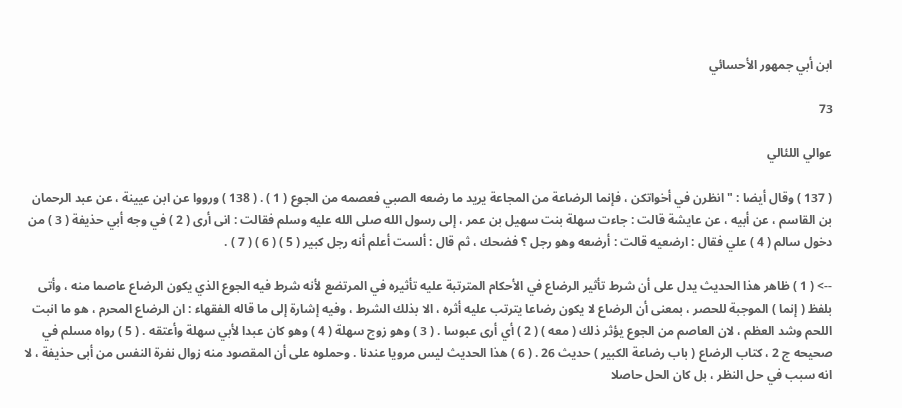ابن أبي جمهور الأحسائي

73

عوالي اللئالي

( 137 ) وقال أيضا : " انظرن في أخواتكن ، فإنما الرضاعة من المجاعة يريد ما رضعه الصبي فعصمه من الجوع ( 1 ) . ( 138 ) ورووا عن ابن عيينة ، عن عبد الرحمان بن القاسم ، عن أبيه ، عن عايشة قالت : جاءت سهلة بنت سهيل بن عمر ، إلى رسول الله صلى الله عليه وسلم فقالت : انى أرى ( 2 ) في وجه أبي حذيفة ( 3 ) من دخول سالم ( 4 ) علي فقال : ارضعيه قالت : أرضعه وهو رجل ؟ فضحك ، ثم قال : ألست أعلم أنه رجل كبير ( 5 ) ( 6 ) ( 7 ) .

--> ( 1 ) ظاهر هذا الحديث يدل على أن شرط تأثير الرضاع في الأحكام المترتبة عليه تأثيره في المرتضع لأنه شرط فيه الجوع الذي يكون الرضاع عاصما منه ، وأتى بلفظ ( إنما ) الموجبة للحصر ، بمعنى أن الرضاع لا يكون رضاعا يترتب عليه أثره ، الا بذلك الشرط ، وفيه إشارة إلى ما قاله الفقهاء : ان الرضاع المحرم ، هو ما انبت اللحم وشد العظم ، لان العاصم من الجوع يؤثر ذلك ( معه ) ( 2 ) أي أرى عبوسا . ( 3 ) وهو زوج سهلة ( 4 ) وهو كان عبدا لأبي سهلة وأعتقه . ( 5 ) رواه مسلم في صحيحه ج 2 ، كتاب الرضاع ( باب رضاعة الكبير ) حديث 26 . ( 6 ) هذا الحديث ليس مرويا عندنا . وحملوه على أن المقصود منه زوال نفرة النفس من أبى حذيفة ، لا انه سبب في حل النظر ، بل كان الحل حاصلا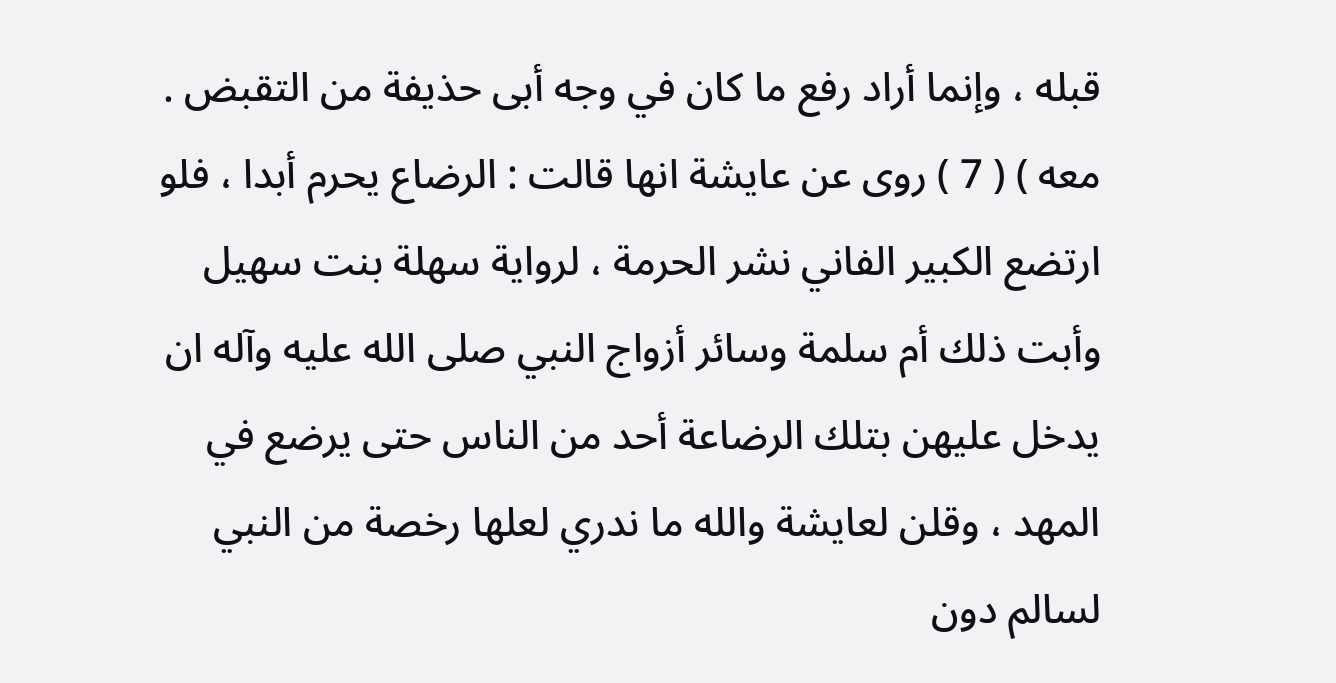قبله ، وإنما أراد رفع ما كان في وجه أبى حذيفة من التقبض . معه ) ( 7 ) روى عن عايشة انها قالت : الرضاع يحرم أبدا ، فلو ارتضع الكبير الفاني نشر الحرمة ، لرواية سهلة بنت سهيل وأبت ذلك أم سلمة وسائر أزواج النبي صلى الله عليه وآله ان يدخل عليهن بتلك الرضاعة أحد من الناس حتى يرضع في المهد ، وقلن لعايشة والله ما ندري لعلها رخصة من النبي لسالم دون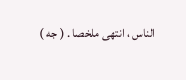الناس ، انتهى ملخصا . ( جه )